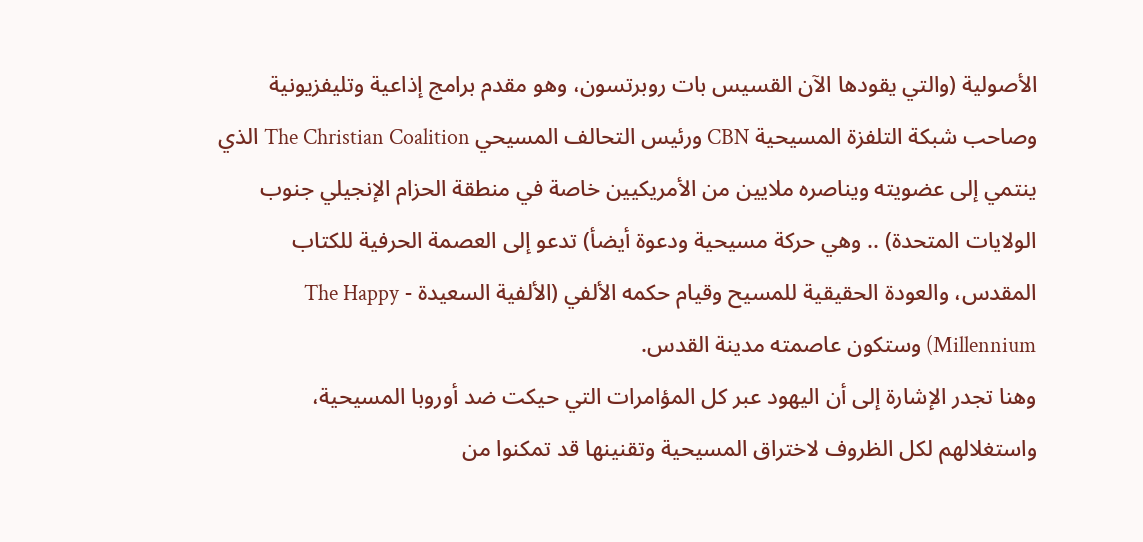الأصولية (والتي يقودها الآن القسيس بات روبرتسون، وهو مقدم برامج إذاعية وتليفزيونية وصاحب شبكة التلفزة المسيحية CBN ورئيس التحالف المسيحي The Christian Coalition الذي ينتمي إلى عضويته ويناصره ملايين من الأمريكيين خاصة في منطقة الحزام الإنجيلي جنوب الولايات المتحدة) .. وهي حركة مسيحية ودعوة أيضأ) تدعو إلى العصمة الحرفية للكتاب المقدس، والعودة الحقيقية للمسيح وقيام حكمه الألفي (الألفية السعيدة - The Happy Millennium) وستكون عاصمته مدينة القدس.
وهنا تجدر الإشارة إلى أن اليهود عبر كل المؤامرات التي حيكت ضد أوروبا المسيحية، واستغلالهم لكل الظروف لاختراق المسيحية وتقنينها قد تمكنوا من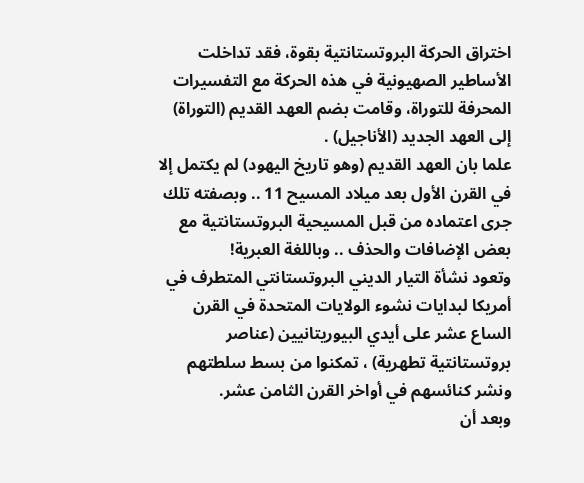اختراق الحركة البروتستانتية بقوة، فقد تداخلت الأساطير الصهيونية في هذه الحركة مع التفسيرات المحرفة للتوراة، وقامت بضم العهد القديم (التوراة) إلى العهد الجديد (الأناجيل) .
علما بان العهد القديم (وهو تاريخ اليهود) لم يكتمل إلا في القرن الأول بعد ميلاد المسيح 11 .. وبصفته تلك جرى اعتماده من قبل المسيحية البروتستانتية مع بعض الإضافات والحذف .. وباللغة العبرية!
وتعود نشأة التيار الديني البروتستانتي المتطرف في أمريكا لبدايات نشوء الولايات المتحدة في القرن الساع عشر على أيدي البيوريتانيين (عناصر بروتستانتية تطهرية) ، تمكنوا من بسط سلطتهم ونشر كنائسهم في أواخر القرن الثامن عشر.
وبعد أن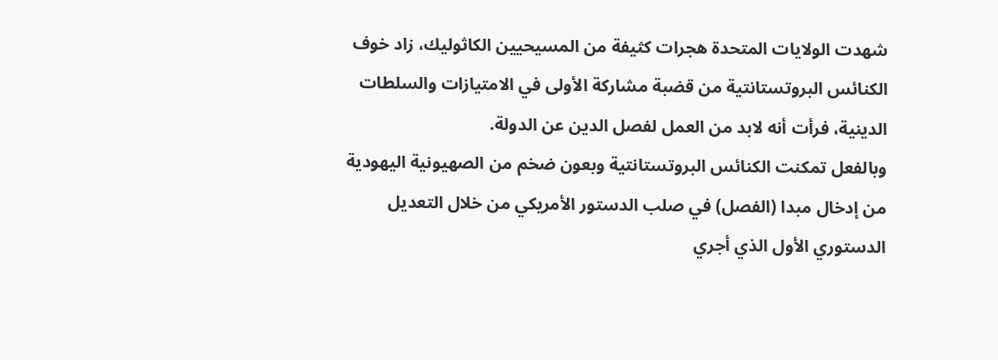شهدت الولايات المتحدة هجرات كثيفة من المسيحيين الكاثوليك، زاد خوف الكنائس البروتستانتية من قضبة مشاركة الأولى في الامتيازات والسلطات الدينية، فرأت أنه لابد من العمل لفصل الدين عن الدولة.
وبالفعل تمكنت الكنائس البروتستانتية وبعون ضخم من الصهيونية اليهودية من إدخال مبدا (الفصل) في صلب الدستور الأمريكي من خلال التعديل الدستوري الأول الذي أجري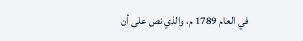في العام 1789 م، والذي نص على أن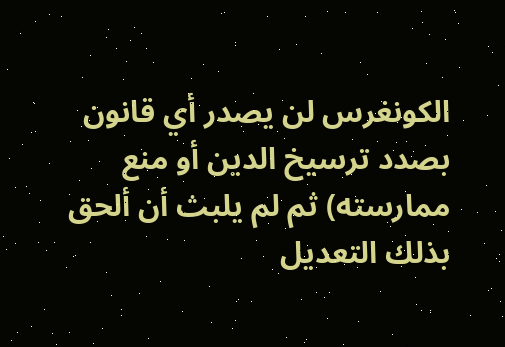الكونغرس لن يصدر أي قانون بصدد ترسيخ الدين أو منع ممارسته) ثم لم يلبث أن ألحق بذلك التعديل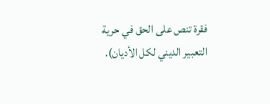فقرة تنص على الحق في حرية التعبير الديني لكل الأديان).